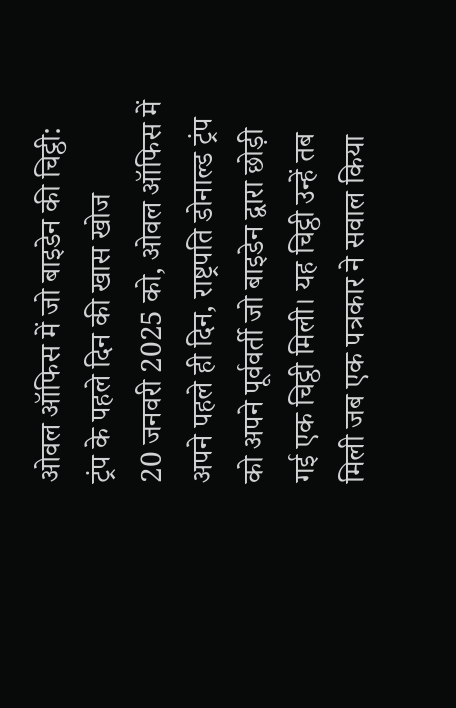ओवल ऑफिस में जो बाइडेन की चिट्ठी: ट्रंप के पहले दिन की खास खोज
20 जनवरी 2025 को, ओवल ऑफिस में अपने पहले ही दिन, राष्ट्रपति डोनाल्ड ट्रंप को अपने पूर्ववर्ती जो बाइडेन द्वारा छोड़ी गई एक चिट्ठी मिली। यह चिट्ठी उन्हें तब मिली जब एक पत्रकार ने सवाल किया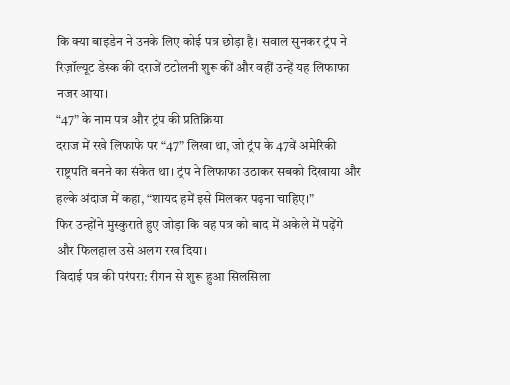कि क्या बाइडेन ने उनके लिए कोई पत्र छोड़ा है। सवाल सुनकर ट्रंप ने रिज़ॉल्यूट डेस्क की दराजें टटोलनी शुरू कीं और वहीं उन्हें यह लिफाफा नजर आया।
“47” के नाम पत्र और ट्रंप की प्रतिक्रिया
दराज में रखे लिफाफे पर “47” लिखा था, जो ट्रंप के 47वें अमेरिकी राष्ट्रपति बनने का संकेत था। ट्रंप ने लिफाफा उठाकर सबको दिखाया और हल्के अंदाज में कहा, “शायद हमें इसे मिलकर पढ़ना चाहिए।”
फिर उन्होंने मुस्कुराते हुए जोड़ा कि वह पत्र को बाद में अकेले में पढ़ेंगे और फिलहाल उसे अलग रख दिया।
विदाई पत्र की परंपरा: रीगन से शुरू हुआ सिलसिला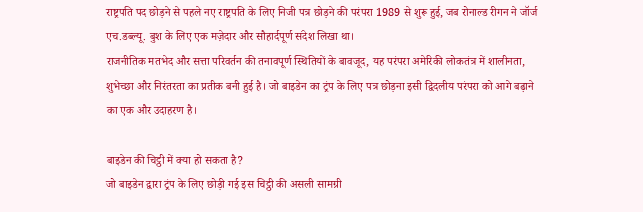राष्ट्रपति पद छोड़ने से पहले नए राष्ट्रपति के लिए निजी पत्र छोड़ने की परंपरा 1989 से शुरू हुई, जब रोनाल्ड रीगन ने जॉर्ज एच.डब्ल्यू. बुश के लिए एक मज़ेदार और सौहार्दपूर्ण संदेश लिखा था।
राजनीतिक मतभेद और सत्ता परिवर्तन की तनावपूर्ण स्थितियों के बावजूद, यह परंपरा अमेरिकी लोकतंत्र में शालीनता, शुभेच्छा और निरंतरता का प्रतीक बनी हुई है। जो बाइडेन का ट्रंप के लिए पत्र छोड़ना इसी द्विदलीय परंपरा को आगे बढ़ाने का एक और उदाहरण है।

बाइडेन की चिट्ठी में क्या हो सकता है?
जो बाइडेन द्वारा ट्रंप के लिए छोड़ी गई इस चिट्ठी की असली सामग्री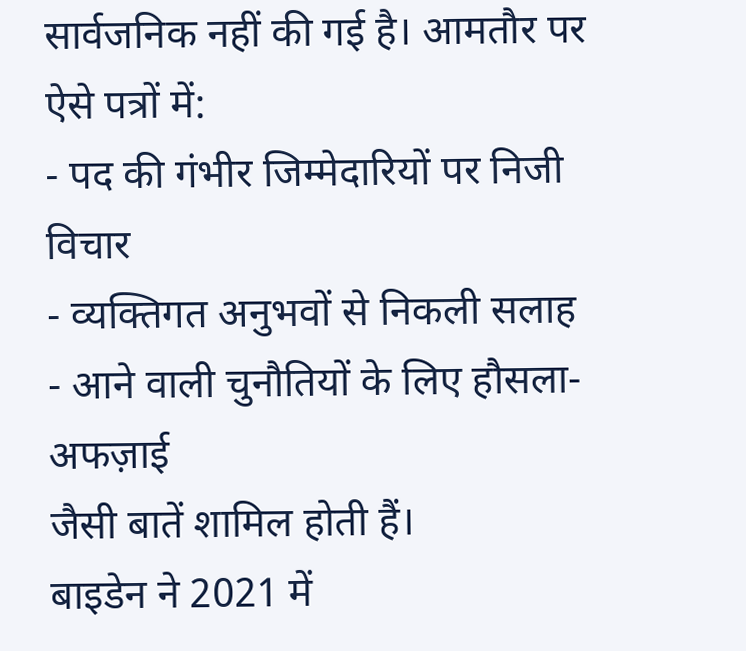सार्वजनिक नहीं की गई है। आमतौर पर ऐसे पत्रों में:
- पद की गंभीर जिम्मेदारियों पर निजी विचार
- व्यक्तिगत अनुभवों से निकली सलाह
- आने वाली चुनौतियों के लिए हौसला-अफज़ाई
जैसी बातें शामिल होती हैं।
बाइडेन ने 2021 में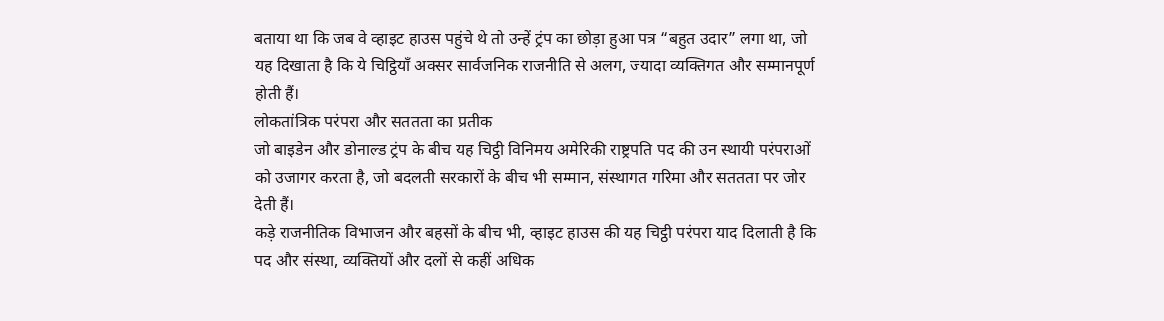बताया था कि जब वे व्हाइट हाउस पहुंचे थे तो उन्हें ट्रंप का छोड़ा हुआ पत्र “बहुत उदार” लगा था, जो यह दिखाता है कि ये चिट्ठियाँ अक्सर सार्वजनिक राजनीति से अलग, ज्यादा व्यक्तिगत और सम्मानपूर्ण होती हैं।
लोकतांत्रिक परंपरा और सततता का प्रतीक
जो बाइडेन और डोनाल्ड ट्रंप के बीच यह चिट्ठी विनिमय अमेरिकी राष्ट्रपति पद की उन स्थायी परंपराओं को उजागर करता है, जो बदलती सरकारों के बीच भी सम्मान, संस्थागत गरिमा और सततता पर जोर देती हैं।
कड़े राजनीतिक विभाजन और बहसों के बीच भी, व्हाइट हाउस की यह चिट्ठी परंपरा याद दिलाती है कि पद और संस्था, व्यक्तियों और दलों से कहीं अधिक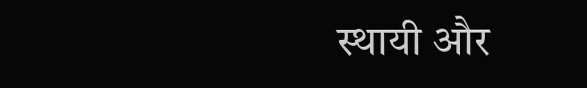स्थायी और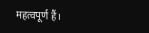महत्वपूर्ण हैं।